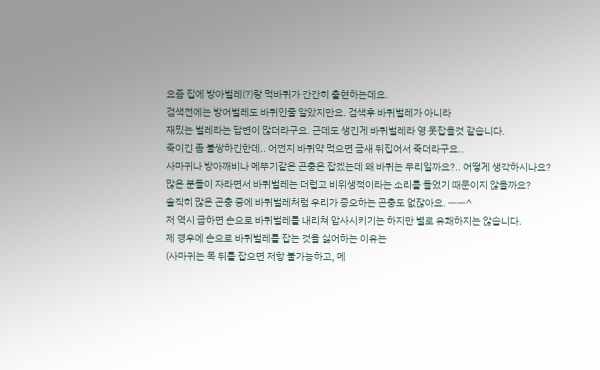요즘 집에 방아벌레(?)랑 먹바퀴가 간간히 출현하는데요.
검색전에는 방어벌레도 바퀴인줄 알았지만요. 검색후 바퀴벌레가 아니라
재밌는 벌레라는 답변이 많더라구요. 근데도 생긴게 바퀴벌레라 영 못잡을것 같습니다.
죽이긴 좀 불쌍하긴한데.. 어쩐지 바퀴약 먹으면 금새 뒤집어서 죽더라구요..
사마귀나 방아깨비나 메뚜기같은 곤충은 잡겠는데 왜 바퀴는 무리일까요?.. 어떻게 생각하시나요?
많은 분들이 자라면서 바퀴벌레는 더럽고 비위생적이라는 소리를 들었기 때문이지 않을까요?
솔직히 많은 곤충 중에 바퀴벌레처럼 우리가 증오하는 곤충도 없잖아요. ㅡㅡ^
저 역시 급하면 손으로 바퀴벌레를 내리쳐 압사시키기는 하지만 별로 유쾌하지는 않습니다.
제 경우에 손으로 바퀴벌레를 잡는 것을 싫어하는 이유는
(사마귀는 목 뒤를 잡으면 저항 불가능하고, 메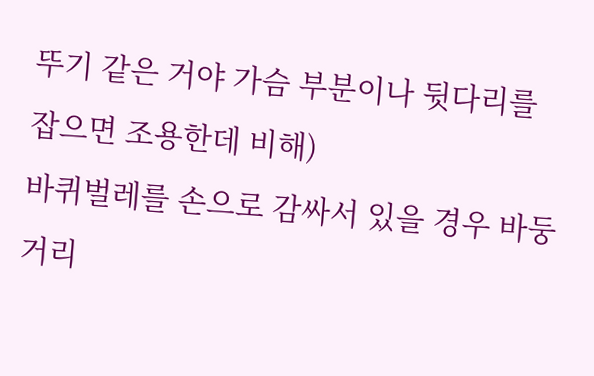뚜기 같은 거야 가슴 부분이나 뒷다리를 잡으면 조용한데 비해)
바퀴벌레를 손으로 감싸서 있을 경우 바둥거리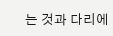는 것과 다리에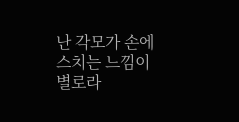난 각모가 손에 스치는 느낌이 별로라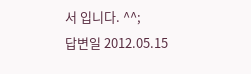서 입니다. ^^;
답변일 2012.05.15